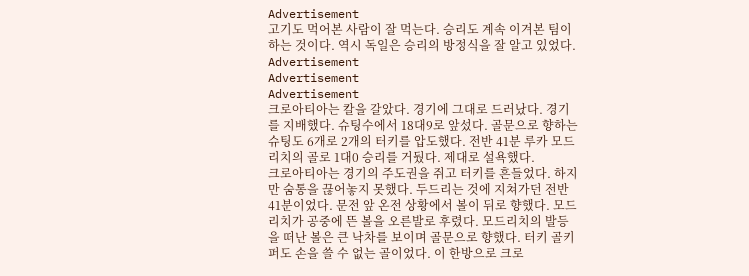Advertisement
고기도 먹어본 사람이 잘 먹는다. 승리도 계속 이겨본 팀이 하는 것이다. 역시 독일은 승리의 방정식을 잘 알고 있었다.
Advertisement
Advertisement
Advertisement
크로아티아는 칼을 갈았다. 경기에 그대로 드러났다. 경기를 지배했다. 슈팅수에서 18대9로 앞섰다. 골문으로 향하는 슈팅도 6개로 2개의 터키를 압도했다. 전반 41분 루카 모드리치의 골로 1대0 승리를 거뒀다. 제대로 설욕했다.
크로아티아는 경기의 주도권을 쥐고 터키를 흔들었다. 하지만 숨통을 끊어놓지 못했다. 두드리는 것에 지쳐가던 전반 41분이었다. 문전 앞 온전 상황에서 볼이 뒤로 향했다. 모드리치가 공중에 뜬 볼을 오른발로 후렸다. 모드리치의 발등을 떠난 볼은 큰 낙차를 보이며 골문으로 향했다. 터키 골키퍼도 손을 쓸 수 없는 골이었다. 이 한방으로 크로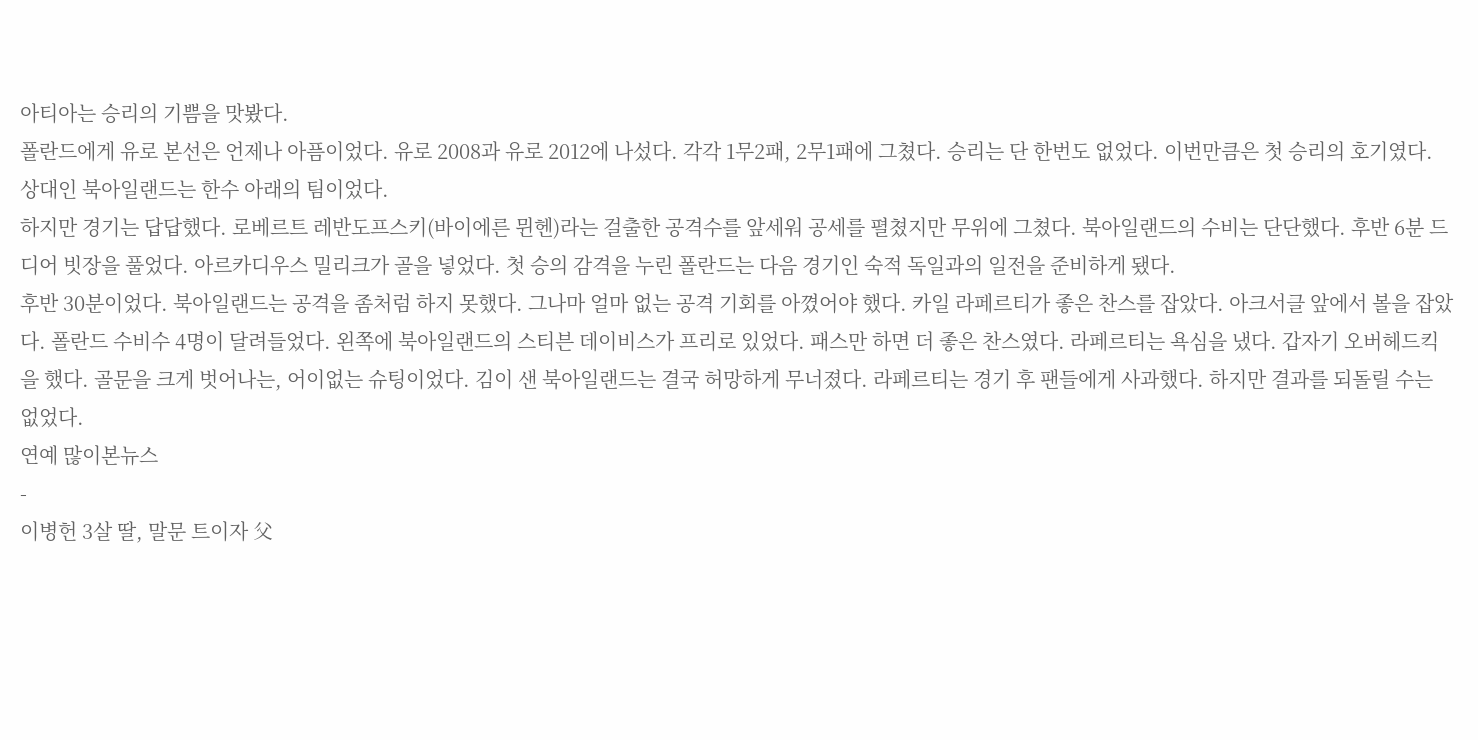아티아는 승리의 기쁨을 맛봤다.
폴란드에게 유로 본선은 언제나 아픔이었다. 유로 2008과 유로 2012에 나섰다. 각각 1무2패, 2무1패에 그쳤다. 승리는 단 한번도 없었다. 이번만큼은 첫 승리의 호기였다. 상대인 북아일랜드는 한수 아래의 팀이었다.
하지만 경기는 답답했다. 로베르트 레반도프스키(바이에른 뮌헨)라는 걸출한 공격수를 앞세워 공세를 펼쳤지만 무위에 그쳤다. 북아일랜드의 수비는 단단했다. 후반 6분 드디어 빗장을 풀었다. 아르카디우스 밀리크가 골을 넣었다. 첫 승의 감격을 누린 폴란드는 다음 경기인 숙적 독일과의 일전을 준비하게 됐다.
후반 30분이었다. 북아일랜드는 공격을 좀처럼 하지 못했다. 그나마 얼마 없는 공격 기회를 아꼈어야 했다. 카일 라페르티가 좋은 찬스를 잡았다. 아크서클 앞에서 볼을 잡았다. 폴란드 수비수 4명이 달려들었다. 왼쪽에 북아일랜드의 스티븐 데이비스가 프리로 있었다. 패스만 하면 더 좋은 찬스였다. 라페르티는 욕심을 냈다. 갑자기 오버헤드킥을 했다. 골문을 크게 벗어나는, 어이없는 슈팅이었다. 김이 샌 북아일랜드는 결국 허망하게 무너졌다. 라페르티는 경기 후 팬들에게 사과했다. 하지만 결과를 되돌릴 수는 없었다.
연예 많이본뉴스
-
이병헌 3살 딸, 말문 트이자 父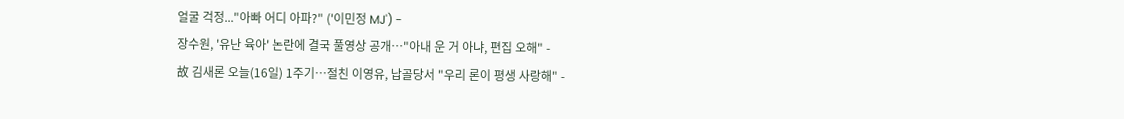얼굴 걱정..."아빠 어디 아파?" ('이민정 MJ') -
장수원, '유난 육아' 논란에 결국 풀영상 공개…"아내 운 거 아냐, 편집 오해" -
故 김새론 오늘(16일) 1주기…절친 이영유, 납골당서 "우리 론이 평생 사랑해" -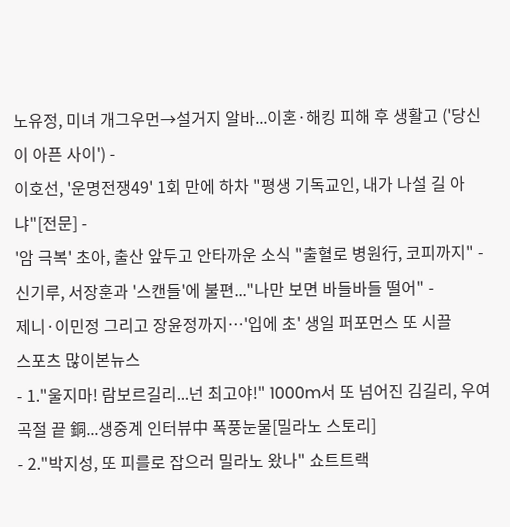노유정, 미녀 개그우먼→설거지 알바...이혼·해킹 피해 후 생활고 ('당신이 아픈 사이') -
이호선, '운명전쟁49' 1회 만에 하차 "평생 기독교인, 내가 나설 길 아냐"[전문] -
'암 극복' 초아, 출산 앞두고 안타까운 소식 "출혈로 병원行, 코피까지" -
신기루, 서장훈과 '스캔들'에 불편..."나만 보면 바들바들 떨어" -
제니·이민정 그리고 장윤정까지…'입에 초' 생일 퍼포먼스 또 시끌
스포츠 많이본뉴스
- 1."울지마! 람보르길리...넌 최고야!" 1000m서 또 넘어진 김길리, 우여곡절 끝 銅...생중계 인터뷰中 폭풍눈물[밀라노 스토리]
- 2."박지성, 또 피를로 잡으러 밀라노 왔나" 쇼트트랙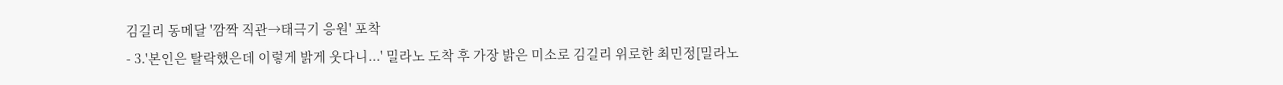김길리 동메달 '깜짝 직관→태극기 응원' 포착
- 3.'본인은 탈락했은데 이렇게 밝게 웃다니...' 밀라노 도착 후 가장 밝은 미소로 김길리 위로한 최민정[밀라노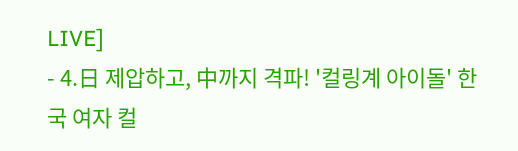LIVE]
- 4.日 제압하고, 中까지 격파! '컬링계 아이돌' 한국 여자 컬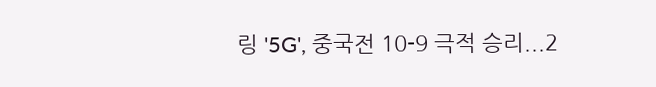링 '5G', 중국전 10-9 극적 승리...2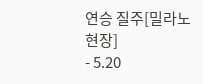연승 질주[밀라노 현장]
- 5.20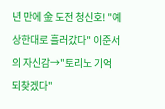년 만에 金 도전 청신호! "예상한대로 흘러갔다" 이준서의 자신감→"토리노 기억 되찾겠다"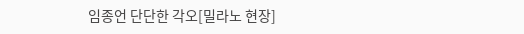임종언 단단한 각오[밀라노 현장]